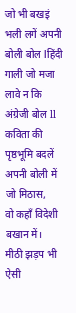जो भी बखइं भली लगें अपनी बोली बोल lहिंदी गाली जो मजा लावे न कि अंग्रेजी बोल ll
कविता की पृष्ठभूमि बदलें
अपनी बोली में जो मिठास,
वो कहाँ विदेशी बखान में।
मीठी झड़प भी ऐसी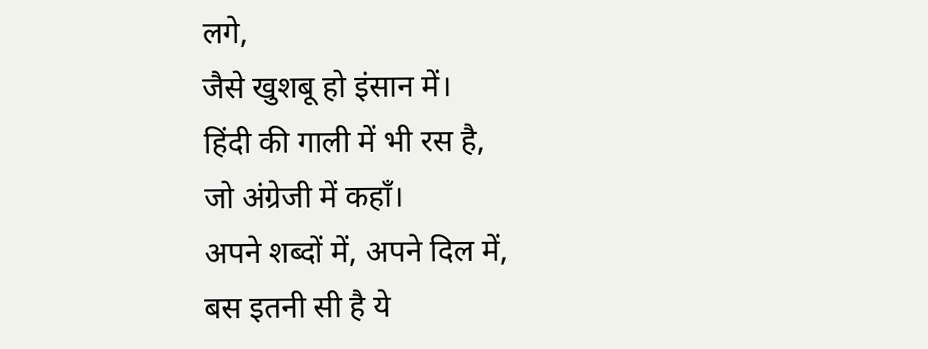लगे,
जैसे खुशबू हो इंसान में।
हिंदी की गाली में भी रस है,
जो अंग्रेजी में कहाँ।
अपने शब्दों में, अपने दिल में,
बस इतनी सी है ये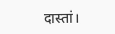दास्तां।